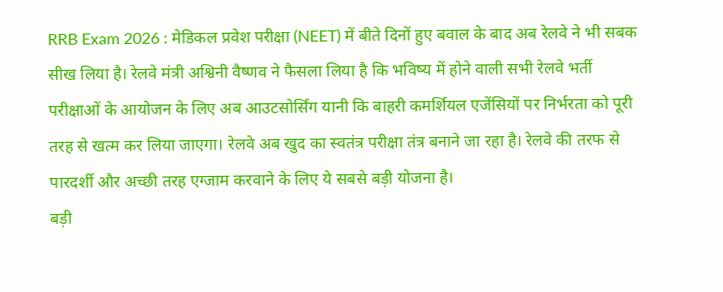RRB Exam 2026 : मेडिकल प्रवेश परीक्षा (NEET) में बीते दिनों हुए बवाल के बाद अब रेलवे ने भी सबक सीख लिया है। रेलवे मंत्री अश्विनी वैष्णव ने फैसला लिया है कि भविष्य में होने वाली सभी रेलवे भर्ती परीक्षाओं के आयोजन के लिए अब आउटसोर्सिंग यानी कि बाहरी कमर्शियल एजेंसियों पर निर्भरता को पूरी तरह से खत्म कर लिया जाएगा। रेलवे अब खुद का स्वतंत्र परीक्षा तंत्र बनाने जा रहा है। रेलवे की तरफ से पारदर्शी और अच्छी तरह एग्जाम करवाने के लिए ये सबसे बड़ी योजना है।
बड़ी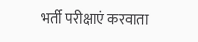भर्ती परीक्षाएं करवाता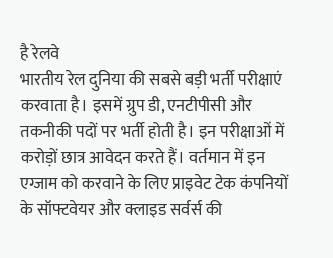है रेलवे
भारतीय रेल दुनिया की सबसे बड़ी भर्ती परीक्षाएं करवाता है। इसमें ग्रुप डी, एनटीपीसी और तकनीकी पदों पर भर्ती होती है। इन परीक्षाओं में करोड़ों छात्र आवेदन करते हैं। वर्तमान में इन एग्जाम को करवाने के लिए प्राइवेट टेक कंपनियों के सॉफ्टवेयर और क्लाइड सर्वर्स की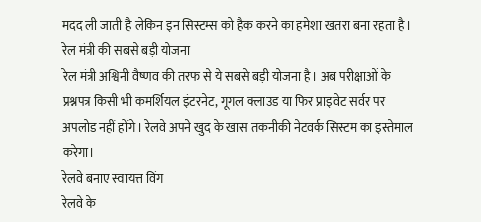मदद ली जाती है लेकिन इन सिस्टम्स को हैक करने का हमेशा खतरा बना रहता है।
रेल मंत्री की सबसे बड़ी योजना
रेल मंत्री अश्विनी वैष्णव की तरफ से ये सबसे बड़ी योजना है। अब परीक्षाओं के प्रश्नपत्र किसी भी कमर्शियल इंटरनेट, गूगल क्लाउड या फिर प्राइवेट सर्वर पर अपलोड नहीं होंगे। रेलवे अपने खुद के खास तकनीकी नेटवर्क सिस्टम का इस्तेमाल करेगा।
रेलवे बनाए स्वायत्त विंग
रेलवे के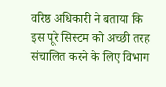वरिष्ठ अधिकारी ने बताया कि इस पूरे सिस्टम को अच्छी तरह संचालित करने के लिए विभाग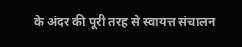के अंदर की पूरी तरह से स्वायत्त संचालन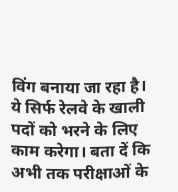विंग बनाया जा रहा है। ये सिर्फ रेलवे के खाली पदों को भरने के लिए काम करेगा। बता दें कि अभी तक परीक्षाओं के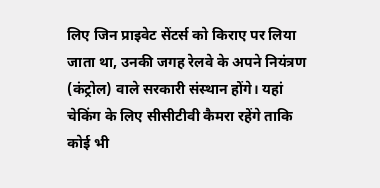लिए जिन प्राइवेट सेंटर्स को किराए पर लिया जाता था, उनकी जगह रेलवे के अपने नियंत्रण (कंट्रोल) वाले सरकारी संस्थान होंगे। यहां चेकिंग के लिए सीसीटीवी कैमरा रहेंगे ताकि कोई भी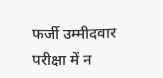फर्जी उम्मीदवार परीक्षा में न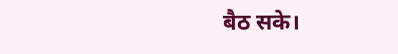बैठ सके।